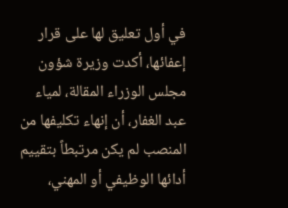في أول تعليق لها على قرار إعفائها، أكدت وزيرة شؤون مجلس الوزراء المقالة، لمياء عبد الغفار، أن إنهاء تكليفها من المنصب لم يكن مرتبطاً بتقييم أدائها الوظيفي أو المهني،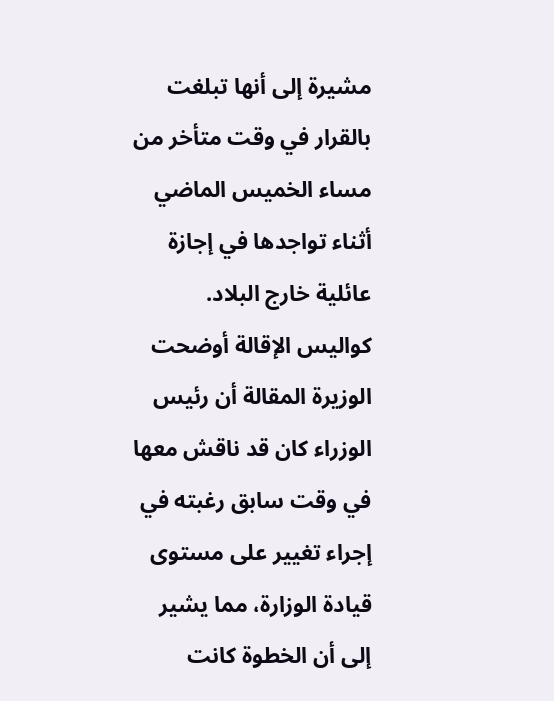مشيرة إلى أنها تبلغت بالقرار في وقت متأخر من مساء الخميس الماضي أثناء تواجدها في إجازة عائلية خارج البلاد.
كواليس الإقالة أوضحت الوزيرة المقالة أن رئيس الوزراء كان قد ناقش معها في وقت سابق رغبته في إجراء تغيير على مستوى قيادة الوزارة، مما يشير إلى أن الخطوة كانت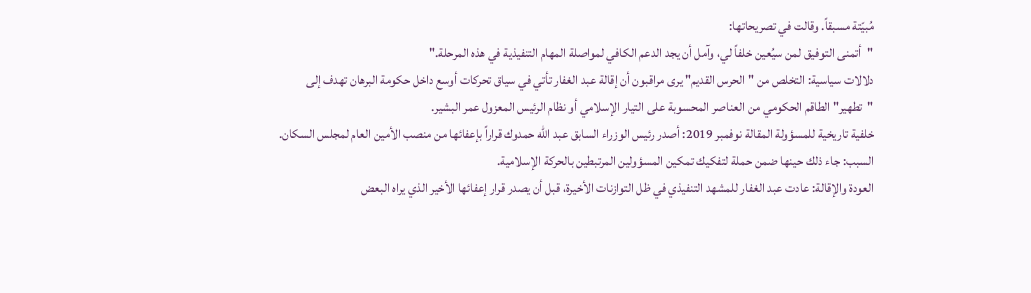مُبيّتة مسبقاً. وقالت في تصريحاتها:
"أتمنى التوفيق لمن سيُعين خلفاً لي، وآمل أن يجد الدعم الكافي لمواصلة المهام التنفيذية في هذه المرحلة."
دلالات سياسية: التخلص من "الحرس القديم" يرى مراقبون أن إقالة عبد الغفار تأتي في سياق تحركات أوسع داخل حكومة البرهان تهدف إلى "تطهير" الطاقم الحكومي من العناصر المحسوبة على التيار الإسلامي أو نظام الرئيس المعزول عمر البشير.
خلفية تاريخية للمسؤولة المقالة نوفمبر 2019: أصدر رئيس الوزراء السابق عبد الله حمدوك قراراً بإعفائها من منصب الأمين العام لمجلس السكان.
السبب: جاء ذلك حينها ضمن حملة لتفكيك تمكين المسؤولين المرتبطين بالحركة الإسلامية.
العودة والإقالة: عادت عبد الغفار للمشهد التنفيذي في ظل التوازنات الأخيرة، قبل أن يصدر قرار إعفائها الأخير الذي يراه البعض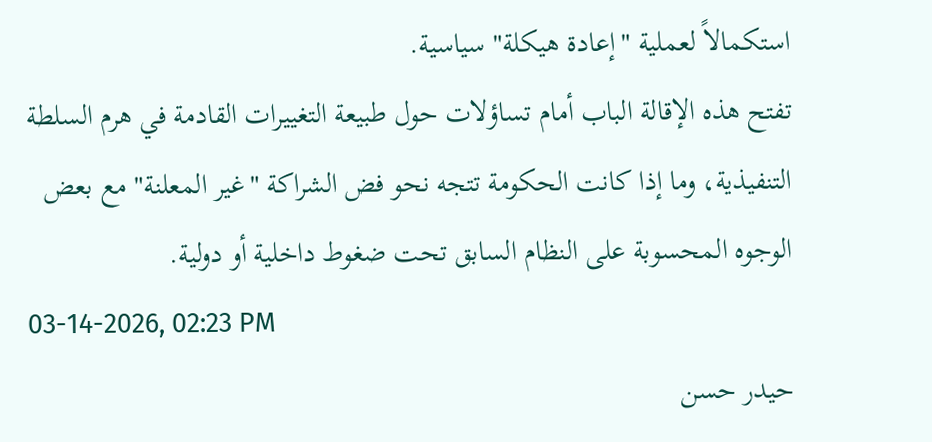استكمالاً لعملية "إعادة هيكلة" سياسية.
تفتح هذه الإقالة الباب أمام تساؤلات حول طبيعة التغييرات القادمة في هرم السلطة التنفيذية، وما إذا كانت الحكومة تتجه نحو فض الشراكة "غير المعلنة" مع بعض الوجوه المحسوبة على النظام السابق تحت ضغوط داخلية أو دولية.
03-14-2026, 02:23 PM
حيدر حسن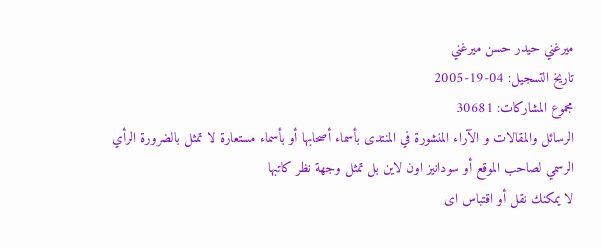ميرغني حيدر حسن ميرغني
تاريخ التسجيل: 04-19-2005
مجموع المشاركات: 30681
الرسائل والمقالات و الآراء المنشورة في المنتدى بأسماء أصحابها أو بأسماء مستعارة لا تمثل بالضرورة الرأي الرسمي لصاحب الموقع أو سودانيز اون لاين بل تمثل وجهة نظر كاتبها
لا يمكنك نقل أو اقتباس اى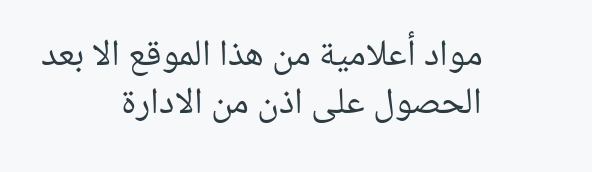مواد أعلامية من هذا الموقع الا بعد الحصول على اذن من الادارة